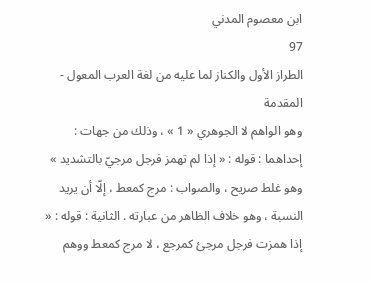ابن معصوم المدني
97
الطراز الأول والكناز لما عليه من لغة العرب المعول - المقدمة
وهو الواهم لا الجوهري « 1 » ، وذلك من جهات : إحداهما : قوله : « إذا لم تهمز فرجل مرجيّ بالتشديد » وهو غلط صريح ، والصواب : مرج كمعط ، إلّا أن يريد النسبة ، وهو خلاف الظاهر من عبارته . الثانية : قوله : « إذا همزت فرجل مرجئ كمرجع ، لا مرج كمعط ووهم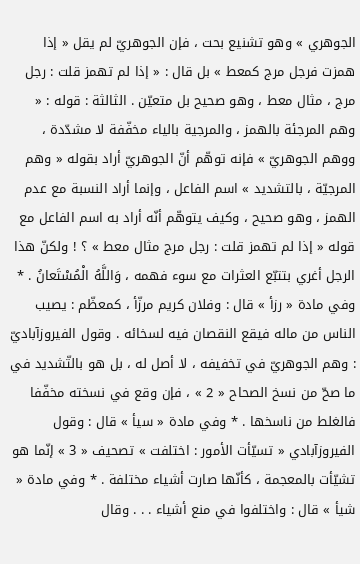الجوهري » وهو تشنيع بحت ، فإن الجوهريّ لم يقل « إذا همزت فرجل مرج كمعط » بل قال : « إذا لم تهمز قلت : رجل مرج ، مثال معط ، وهو صحيح بل متعيّن . الثالثة : قوله : « وهم المرجئة بالهمز ، والمرجية بالياء مخفّفة لا مشدّدة ، ووهم الجوهريّ » فإنه توهّم أنّ الجوهريّ أراد بقوله « وهم المرجيّة ، بالتشديد » اسم الفاعل ، وإنما أراد النسبة مع عدم الهمز ، وهو صحيح ، وكيف يتوهّم أنّه أراد به اسم الفاعل مع قوله « إذا لم تهمز قلت : رجل مرج مثال معط » ؟ ! ولكنّ هذا الرجل أغري بتتبّع العثرات مع سوء فهمه ، وَاللَّهُ الْمُسْتَعانُ . * وفي مادة « رزأ » قال : وفلان كريم مرزّأ ، كمعظّم : يصيب الناس من ماله فيقع النقصان فيه لسخائه . وقول الفيروزآباديّ : وهم الجوهريّ في تخفيفه ، لا أصل له ، بل هو بالتّشديد في ما صحّ من نسخ الصحاح « 2 » ، فإن وقع في نسخته مخفّفا فالغلط من ناسخها . * وفي مادة « سيأ » قال : وقول الفيروزآبادي « تسيّأت الأمور : اختلفت » تصحيف « 3 » إنّما هو تشيّأت بالمعجمة ، كأنّها صارت أشياء مختلفة . * وفي مادة « شيأ » قال : واختلفوا في منع أشياء . . . وقال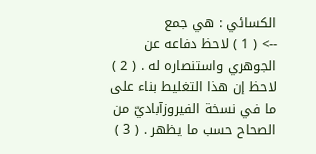الكسائي : هي جمع
--> ( 1 ) لاحظ دفاعه عن الجوهري واستنصاره له . ( 2 ) لاحظ إن هذا التغليط بناء على ما في نسخة الفيروزآباديّ من الصحاح حسب ما يظهر . ( 3 )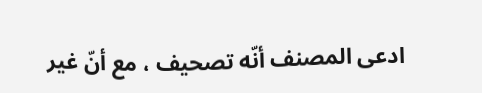ادعى المصنف أنّه تصحيف ، مع أنّ غير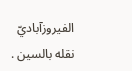الفيروزآباديّ نقله بالسين .